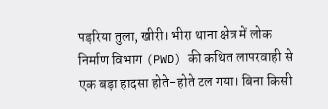पड़रिया तुला, खीरी। भीरा थाना क्षेत्र में लोक निर्माण विभाग (PWD) की कथित लापरवाही से एक बड़ा हादसा होते-होते टल गया। बिना किसी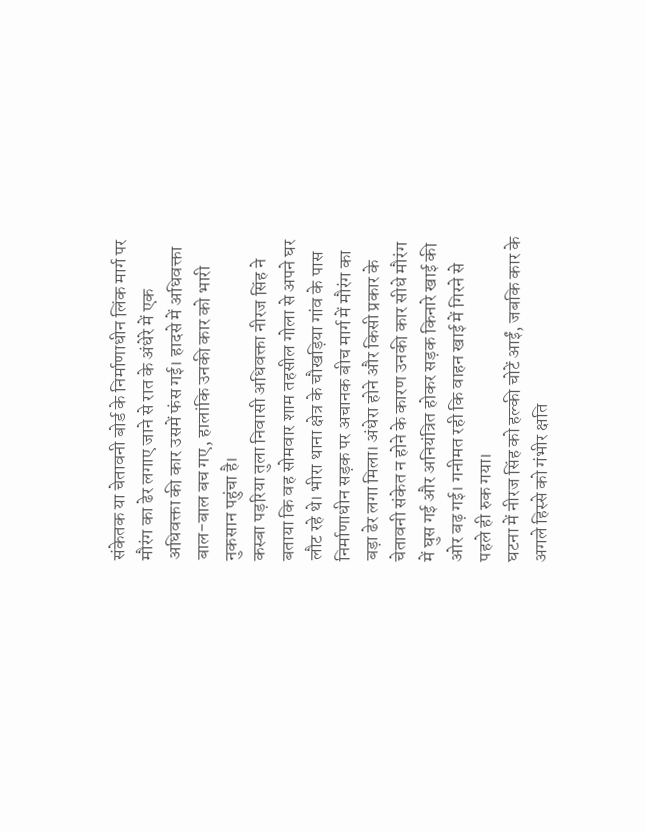संकेतक या चेतावनी बोर्ड के निर्माणाधीन लिंक मार्ग पर मौरंग का ढेर लगाए जाने से रात के अंधेरे में एक अधिवक्ता की कार उसमें फंस गई। हादसे में अधिवक्ता बाल-बाल बच गए, हालांकि उनकी कार को भारी नुकसान पहुंचा है।
कस्बा पड़रिया तुला निवासी अधिवक्ता नीरज सिंह ने बताया कि वह सोमवार शाम तहसील गोला से अपने घर लौट रहे थे। भीरा थाना क्षेत्र के चौखड़िया गांव के पास निर्माणाधीन सड़क पर अचानक बीच मार्ग में मौरंग का बड़ा ढेर लगा मिला। अंधेरा होने और किसी प्रकार के चेतावनी संकेत न होने के कारण उनकी कार सीधे मौरंग में घुस गई और अनियंत्रित होकर सड़क किनारे खाई की ओर बढ़ गई। गनीमत रही कि वाहन खाई में गिरने से पहले ही रुक गया।
घटना में नीरज सिंह को हल्की चोटें आईं, जबकि कार के अगले हिस्से को गंभीर क्षति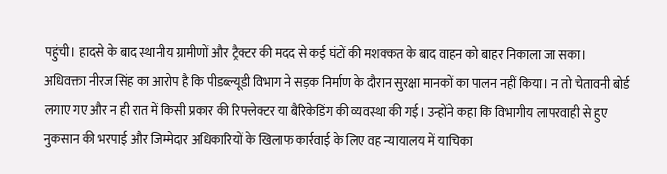पहुंची। हादसे के बाद स्थानीय ग्रामीणों और ट्रैक्टर की मदद से कई घंटों की मशक्कत के बाद वाहन को बाहर निकाला जा सका।
अधिवक्ता नीरज सिंह का आरोप है कि पीडब्ल्यूडी विभाग ने सड़क निर्माण के दौरान सुरक्षा मानकों का पालन नहीं किया। न तो चेतावनी बोर्ड लगाए गए और न ही रात में किसी प्रकार की रिफ्लेक्टर या बैरिकेडिंग की व्यवस्था की गई। उन्होंने कहा कि विभागीय लापरवाही से हुए नुकसान की भरपाई और जिम्मेदार अधिकारियों के खिलाफ कार्रवाई के लिए वह न्यायालय में याचिका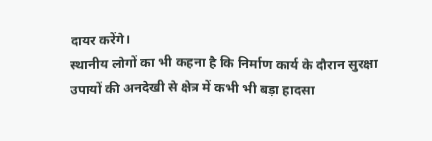दायर करेंगे।
स्थानीय लोगों का भी कहना है कि निर्माण कार्य के दौरान सुरक्षा उपायों की अनदेखी से क्षेत्र में कभी भी बड़ा हादसा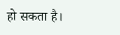हो सकता है।